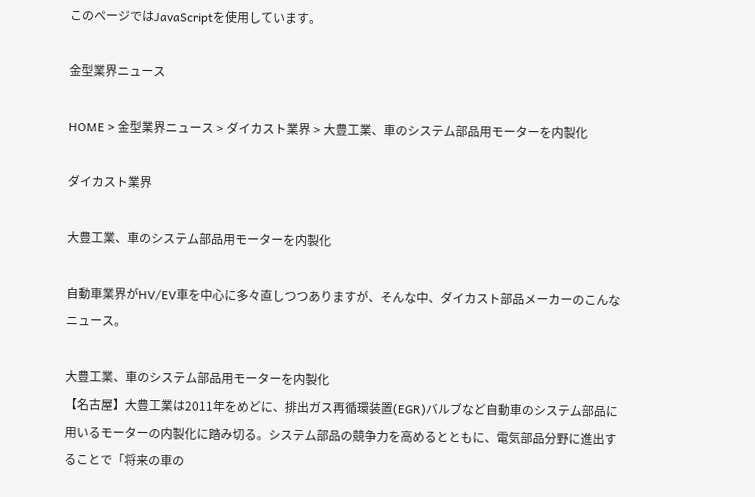このページではJavaScriptを使用しています。

金型業界ニュース

HOME > 金型業界ニュース > ダイカスト業界 > 大豊工業、車のシステム部品用モーターを内製化

ダイカスト業界

大豊工業、車のシステム部品用モーターを内製化

自動車業界がHV/EV車を中心に多々直しつつありますが、そんな中、ダイカスト部品メーカーのこんなニュース。

大豊工業、車のシステム部品用モーターを内製化
【名古屋】大豊工業は2011年をめどに、排出ガス再循環装置(EGR)バルブなど自動車のシステム部品に用いるモーターの内製化に踏み切る。システム部品の競争力を高めるとともに、電気部品分野に進出することで「将来の車の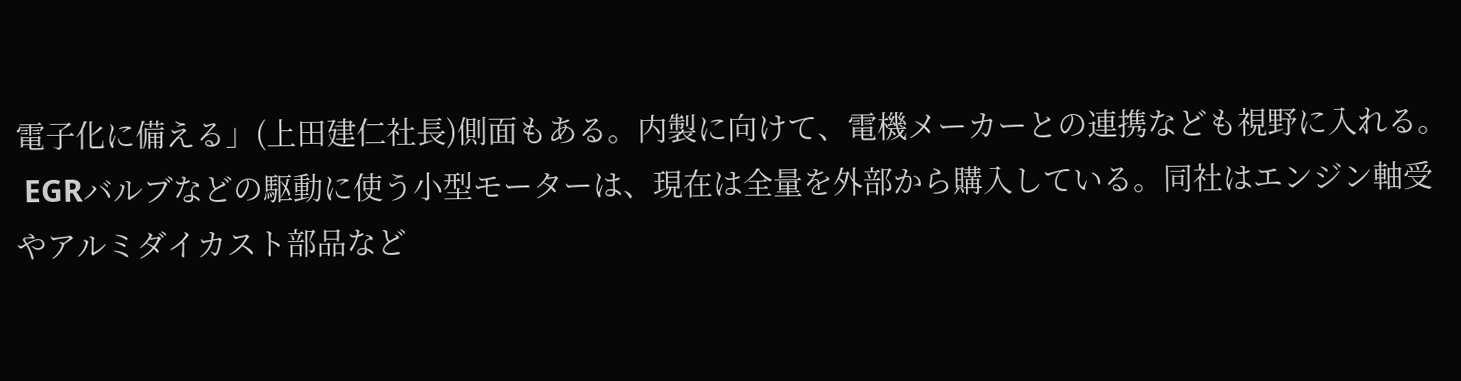電子化に備える」(上田建仁社長)側面もある。内製に向けて、電機メーカーとの連携なども視野に入れる。
 EGRバルブなどの駆動に使う小型モーターは、現在は全量を外部から購入している。同社はエンジン軸受やアルミダイカスト部品など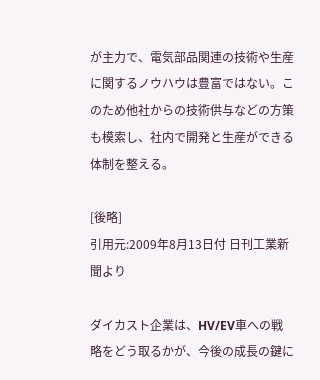が主力で、電気部品関連の技術や生産に関するノウハウは豊富ではない。このため他社からの技術供与などの方策も模索し、社内で開発と生産ができる体制を整える。

[後略]
引用元:2009年8月13日付 日刊工業新聞より

ダイカスト企業は、HV/EV車への戦略をどう取るかが、今後の成長の鍵に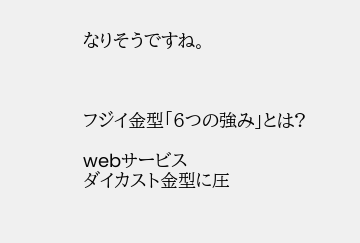なりそうですね。



フジイ金型「6つの強み」とは?

webサービス
ダイカスト金型に圧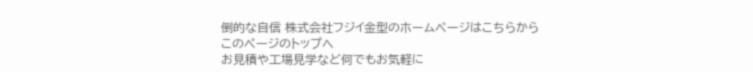倒的な自信 株式会社フジイ金型のホームページはこちらから
このページのトップへ
お見積や工場見学など何でもお気軽に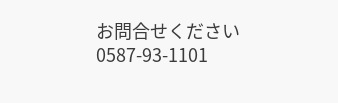お問合せください 0587-93-1101